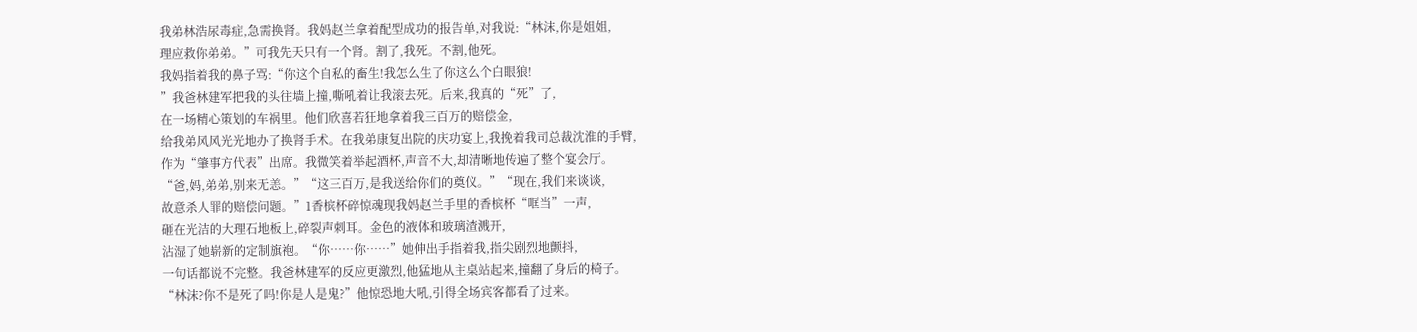我弟林浩尿毒症,急需换肾。我妈赵兰拿着配型成功的报告单,对我说:“林沫,你是姐姐,
理应救你弟弟。”可我先天只有一个肾。割了,我死。不割,他死。
我妈指着我的鼻子骂:“你这个自私的畜生!我怎么生了你这么个白眼狼!
”我爸林建军把我的头往墙上撞,嘶吼着让我滚去死。后来,我真的“死”了,
在一场精心策划的车祸里。他们欣喜若狂地拿着我三百万的赔偿金,
给我弟风风光光地办了换肾手术。在我弟康复出院的庆功宴上,我挽着我司总裁沈淮的手臂,
作为“肇事方代表”出席。我微笑着举起酒杯,声音不大,却清晰地传遍了整个宴会厅。
“爸,妈,弟弟,别来无恙。”“这三百万,是我送给你们的奠仪。”“现在,我们来谈谈,
故意杀人罪的赔偿问题。”1香槟杯碎惊魂现我妈赵兰手里的香槟杯“哐当”一声,
砸在光洁的大理石地板上,碎裂声刺耳。金色的液体和玻璃渣溅开,
沾湿了她崭新的定制旗袍。“你……你……”她伸出手指着我,指尖剧烈地颤抖,
一句话都说不完整。我爸林建军的反应更激烈,他猛地从主桌站起来,撞翻了身后的椅子。
“林沫?你不是死了吗!你是人是鬼?”他惊恐地大吼,引得全场宾客都看了过来。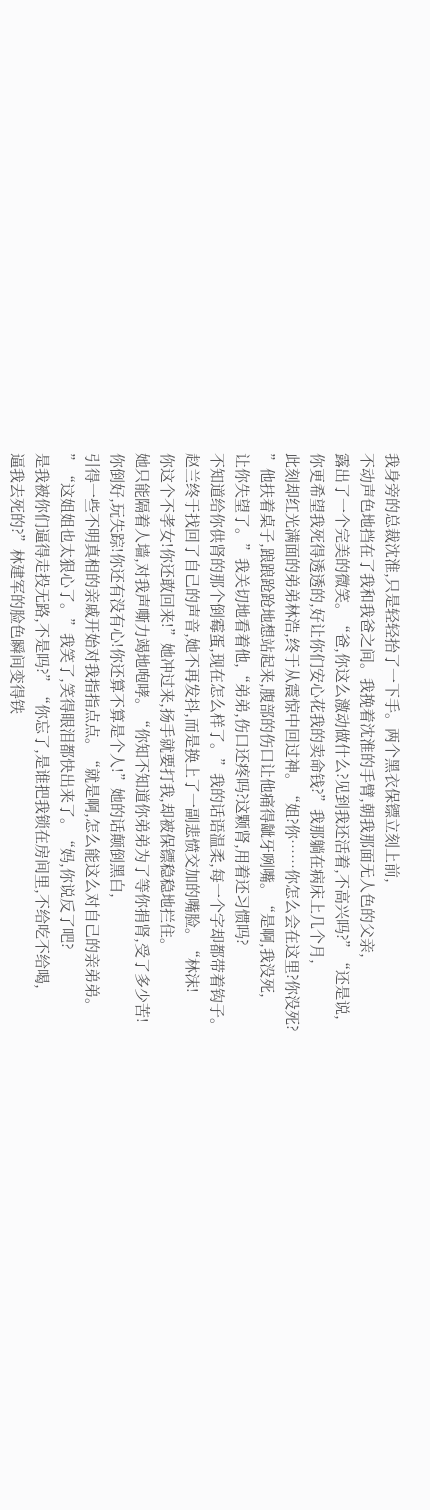我身旁的总裁沈淮,只是轻轻抬了一下手。两个黑衣保镖立刻上前,
不动声色地挡在了我和我爸之间。我挽着沈淮的手臂,朝我那面无人色的父亲,
露出了一个完美的微笑。“爸,你这么激动做什么?见到我还活着,不高兴吗?”“还是说,
你更希望我死得透透的,好让你们安心花我的卖命钱?”我那躺在病床上几个月,
此刻却红光满面的弟弟林浩,终于从震惊中回过神。“姐?你……你怎么会在这里?你没死?
”他扶着桌子,踉踉跄跄地想站起来,腹部的伤口让他痛得龇牙咧嘴。“是啊,我没死,
让你失望了。”我关切地看着他,“弟弟,伤口还疼吗?这颗肾,用着还习惯吗?
不知道给你供肾的那个倒霉蛋,现在怎么样了。”我的话语温柔,每一个字却都带着钩子。
赵兰终于找回了自己的声音,她不再发抖,而是换上了一副悲愤交加的嘴脸。“林沫!
你这个不孝女!你还敢回来!”她冲过来,扬手就要打我,却被保镖稳稳地拦住。
她只能隔着人墙,对我声嘶力竭地咆哮。“你知不知道你弟弟为了等你捐肾,受了多少苦!
你倒好,玩失踪!你还有没有心!你还算不算是个人!”她的话颠倒黑白,
引得一些不明真相的亲戚开始对我指指点点。“就是啊,怎么能这么对自己的亲弟弟。
”“这姐姐也太狠心了。”我笑了,笑得眼泪都快出来了。“妈,你说反了吧?
是我被你们逼得走投无路,不是吗?”“你忘了,是谁把我锁在房间里,不给吃不给喝,
逼我去死的?”林建军的脸色瞬间变得铁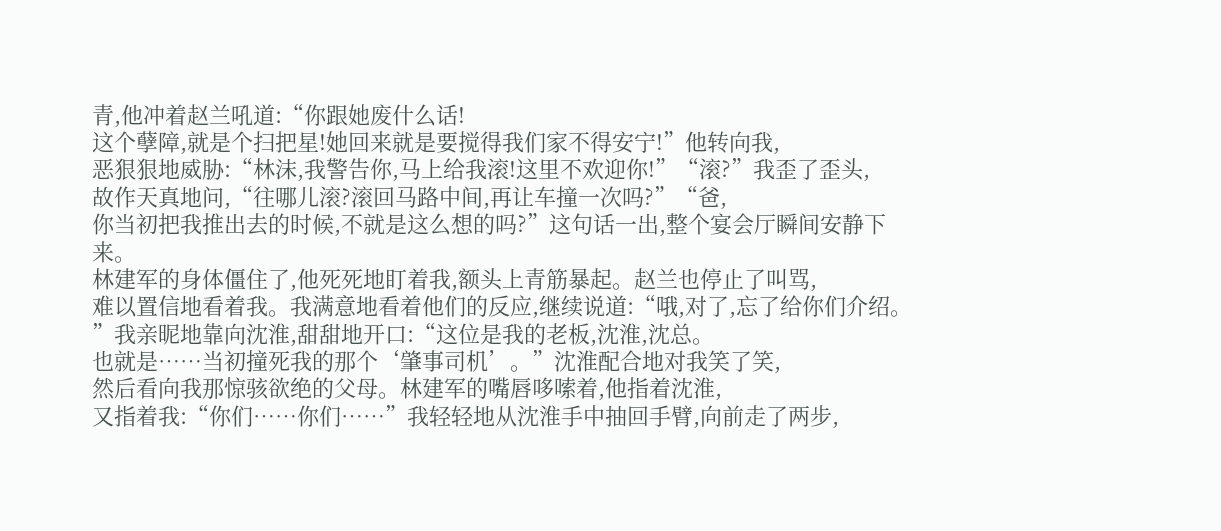青,他冲着赵兰吼道:“你跟她废什么话!
这个孽障,就是个扫把星!她回来就是要搅得我们家不得安宁!”他转向我,
恶狠狠地威胁:“林沫,我警告你,马上给我滚!这里不欢迎你!”“滚?”我歪了歪头,
故作天真地问,“往哪儿滚?滚回马路中间,再让车撞一次吗?”“爸,
你当初把我推出去的时候,不就是这么想的吗?”这句话一出,整个宴会厅瞬间安静下来。
林建军的身体僵住了,他死死地盯着我,额头上青筋暴起。赵兰也停止了叫骂,
难以置信地看着我。我满意地看着他们的反应,继续说道:“哦,对了,忘了给你们介绍。
”我亲昵地靠向沈淮,甜甜地开口:“这位是我的老板,沈淮,沈总。
也就是……当初撞死我的那个‘肇事司机’。”沈淮配合地对我笑了笑,
然后看向我那惊骇欲绝的父母。林建军的嘴唇哆嗦着,他指着沈淮,
又指着我:“你们……你们……”我轻轻地从沈淮手中抽回手臂,向前走了两步,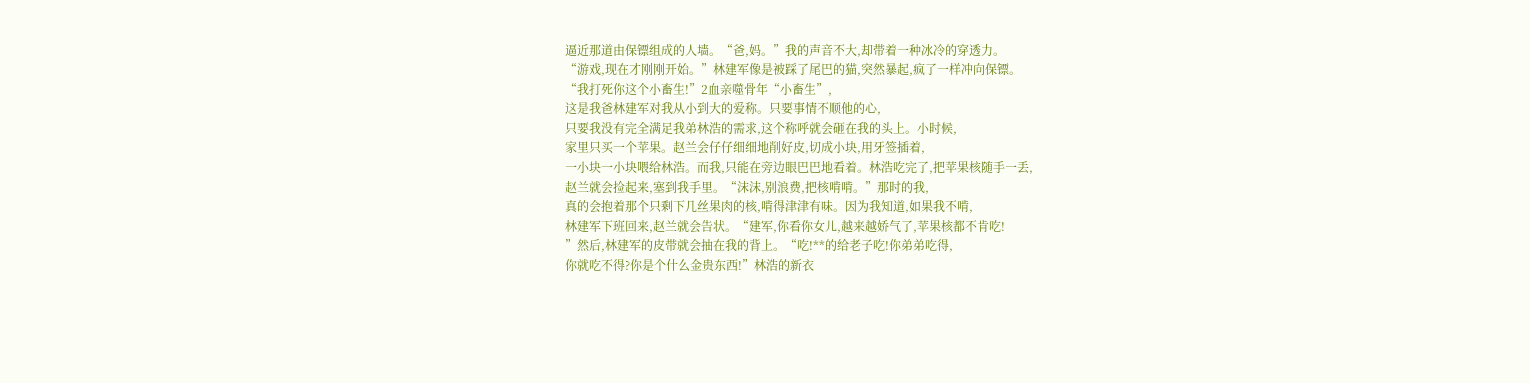逼近那道由保镖组成的人墙。“爸,妈。”我的声音不大,却带着一种冰冷的穿透力。
“游戏,现在才刚刚开始。”林建军像是被踩了尾巴的猫,突然暴起,疯了一样冲向保镖。
“我打死你这个小畜生!”2血亲噬骨年“小畜生”,
这是我爸林建军对我从小到大的爱称。只要事情不顺他的心,
只要我没有完全满足我弟林浩的需求,这个称呼就会砸在我的头上。小时候,
家里只买一个苹果。赵兰会仔仔细细地削好皮,切成小块,用牙签插着,
一小块一小块喂给林浩。而我,只能在旁边眼巴巴地看着。林浩吃完了,把苹果核随手一丢,
赵兰就会捡起来,塞到我手里。“沫沫,别浪费,把核啃啃。”那时的我,
真的会抱着那个只剩下几丝果肉的核,啃得津津有味。因为我知道,如果我不啃,
林建军下班回来,赵兰就会告状。“建军,你看你女儿,越来越娇气了,苹果核都不肯吃!
”然后,林建军的皮带就会抽在我的背上。“吃!**的给老子吃!你弟弟吃得,
你就吃不得?你是个什么金贵东西!”林浩的新衣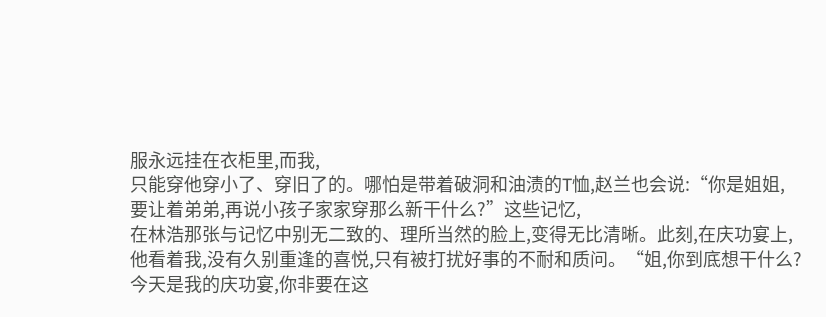服永远挂在衣柜里,而我,
只能穿他穿小了、穿旧了的。哪怕是带着破洞和油渍的T恤,赵兰也会说:“你是姐姐,
要让着弟弟,再说小孩子家家穿那么新干什么?”这些记忆,
在林浩那张与记忆中别无二致的、理所当然的脸上,变得无比清晰。此刻,在庆功宴上,
他看着我,没有久别重逢的喜悦,只有被打扰好事的不耐和质问。“姐,你到底想干什么?
今天是我的庆功宴,你非要在这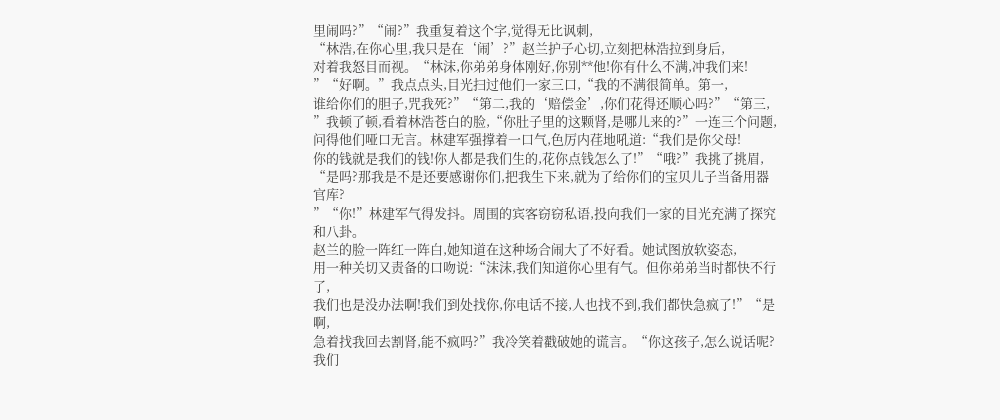里闹吗?”“闹?”我重复着这个字,觉得无比讽刺,
“林浩,在你心里,我只是在‘闹’?”赵兰护子心切,立刻把林浩拉到身后,
对着我怒目而视。“林沫,你弟弟身体刚好,你别**他!你有什么不满,冲我们来!
”“好啊。”我点点头,目光扫过他们一家三口,“我的不满很简单。第一,
谁给你们的胆子,咒我死?”“第二,我的‘赔偿金’,你们花得还顺心吗?”“第三,
”我顿了顿,看着林浩苍白的脸,“你肚子里的这颗肾,是哪儿来的?”一连三个问题,
问得他们哑口无言。林建军强撑着一口气,色厉内荏地吼道:“我们是你父母!
你的钱就是我们的钱!你人都是我们生的,花你点钱怎么了!”“哦?”我挑了挑眉,
“是吗?那我是不是还要感谢你们,把我生下来,就为了给你们的宝贝儿子当备用器官库?
”“你!”林建军气得发抖。周围的宾客窃窃私语,投向我们一家的目光充满了探究和八卦。
赵兰的脸一阵红一阵白,她知道在这种场合闹大了不好看。她试图放软姿态,
用一种关切又责备的口吻说:“沫沫,我们知道你心里有气。但你弟弟当时都快不行了,
我们也是没办法啊!我们到处找你,你电话不接,人也找不到,我们都快急疯了!”“是啊,
急着找我回去割肾,能不疯吗?”我冷笑着戳破她的谎言。“你这孩子,怎么说话呢?
我们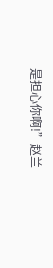是担心你啊!”赵兰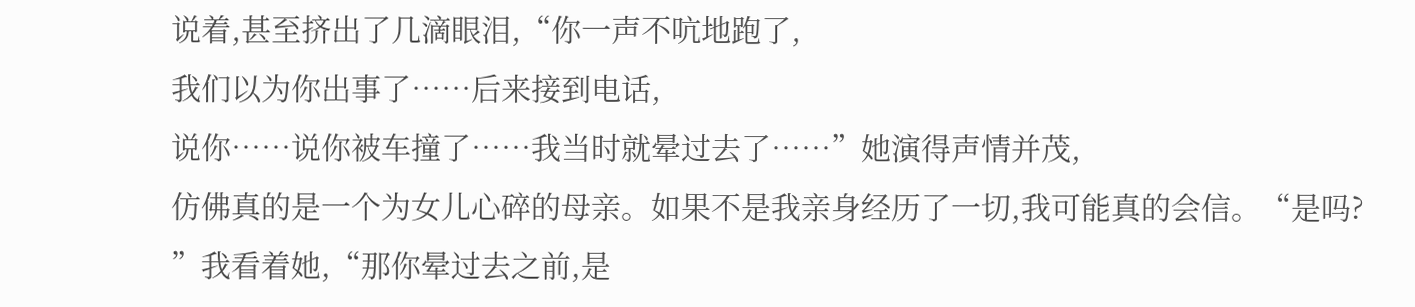说着,甚至挤出了几滴眼泪,“你一声不吭地跑了,
我们以为你出事了……后来接到电话,
说你……说你被车撞了……我当时就晕过去了……”她演得声情并茂,
仿佛真的是一个为女儿心碎的母亲。如果不是我亲身经历了一切,我可能真的会信。“是吗?
”我看着她,“那你晕过去之前,是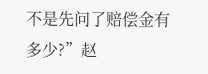不是先问了赔偿金有多少?”赵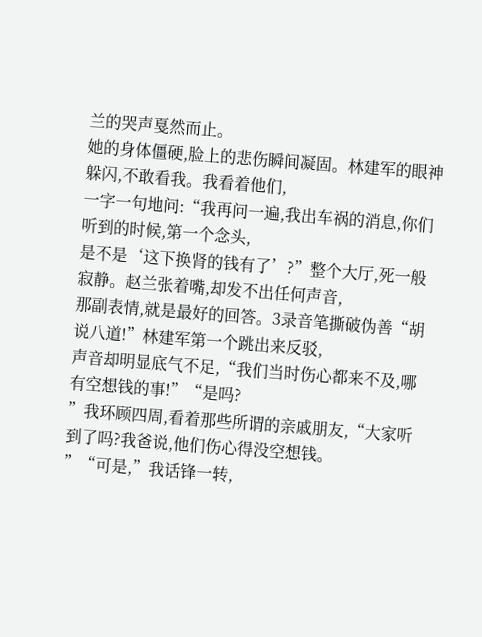兰的哭声戛然而止。
她的身体僵硬,脸上的悲伤瞬间凝固。林建军的眼神躲闪,不敢看我。我看着他们,
一字一句地问:“我再问一遍,我出车祸的消息,你们听到的时候,第一个念头,
是不是‘这下换肾的钱有了’?”整个大厅,死一般寂静。赵兰张着嘴,却发不出任何声音,
那副表情,就是最好的回答。3录音笔撕破伪善“胡说八道!”林建军第一个跳出来反驳,
声音却明显底气不足,“我们当时伤心都来不及,哪有空想钱的事!”“是吗?
”我环顾四周,看着那些所谓的亲戚朋友,“大家听到了吗?我爸说,他们伤心得没空想钱。
”“可是,”我话锋一转,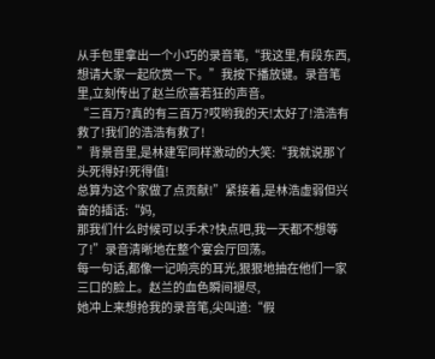从手包里拿出一个小巧的录音笔,“我这里,有段东西,
想请大家一起欣赏一下。”我按下播放键。录音笔里,立刻传出了赵兰欣喜若狂的声音。
“三百万?真的有三百万?哎哟我的天!太好了!浩浩有救了!我们的浩浩有救了!
”背景音里,是林建军同样激动的大笑:“我就说那丫头死得好!死得值!
总算为这个家做了点贡献!”紧接着,是林浩虚弱但兴奋的插话:“妈,
那我们什么时候可以手术?快点吧,我一天都不想等了!”录音清晰地在整个宴会厅回荡。
每一句话,都像一记响亮的耳光,狠狠地抽在他们一家三口的脸上。赵兰的血色瞬间褪尽,
她冲上来想抢我的录音笔,尖叫道:“假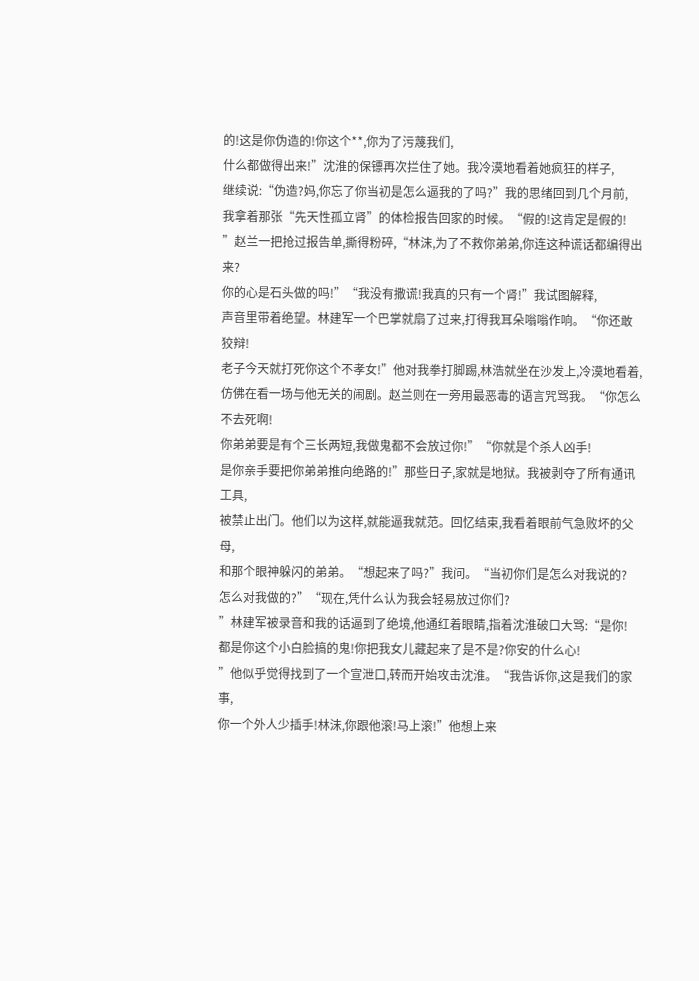的!这是你伪造的!你这个**,你为了污蔑我们,
什么都做得出来!”沈淮的保镖再次拦住了她。我冷漠地看着她疯狂的样子,
继续说:“伪造?妈,你忘了你当初是怎么逼我的了吗?”我的思绪回到几个月前,
我拿着那张“先天性孤立肾”的体检报告回家的时候。“假的!这肯定是假的!
”赵兰一把抢过报告单,撕得粉碎,“林沫,为了不救你弟弟,你连这种谎话都编得出来?
你的心是石头做的吗!”“我没有撒谎!我真的只有一个肾!”我试图解释,
声音里带着绝望。林建军一个巴掌就扇了过来,打得我耳朵嗡嗡作响。“你还敢狡辩!
老子今天就打死你这个不孝女!”他对我拳打脚踢,林浩就坐在沙发上,冷漠地看着,
仿佛在看一场与他无关的闹剧。赵兰则在一旁用最恶毒的语言咒骂我。“你怎么不去死啊!
你弟弟要是有个三长两短,我做鬼都不会放过你!”“你就是个杀人凶手!
是你亲手要把你弟弟推向绝路的!”那些日子,家就是地狱。我被剥夺了所有通讯工具,
被禁止出门。他们以为这样,就能逼我就范。回忆结束,我看着眼前气急败坏的父母,
和那个眼神躲闪的弟弟。“想起来了吗?”我问。“当初你们是怎么对我说的?
怎么对我做的?”“现在,凭什么认为我会轻易放过你们?
”林建军被录音和我的话逼到了绝境,他通红着眼睛,指着沈淮破口大骂:“是你!
都是你这个小白脸搞的鬼!你把我女儿藏起来了是不是?你安的什么心!
”他似乎觉得找到了一个宣泄口,转而开始攻击沈淮。“我告诉你,这是我们的家事,
你一个外人少插手!林沫,你跟他滚!马上滚!”他想上来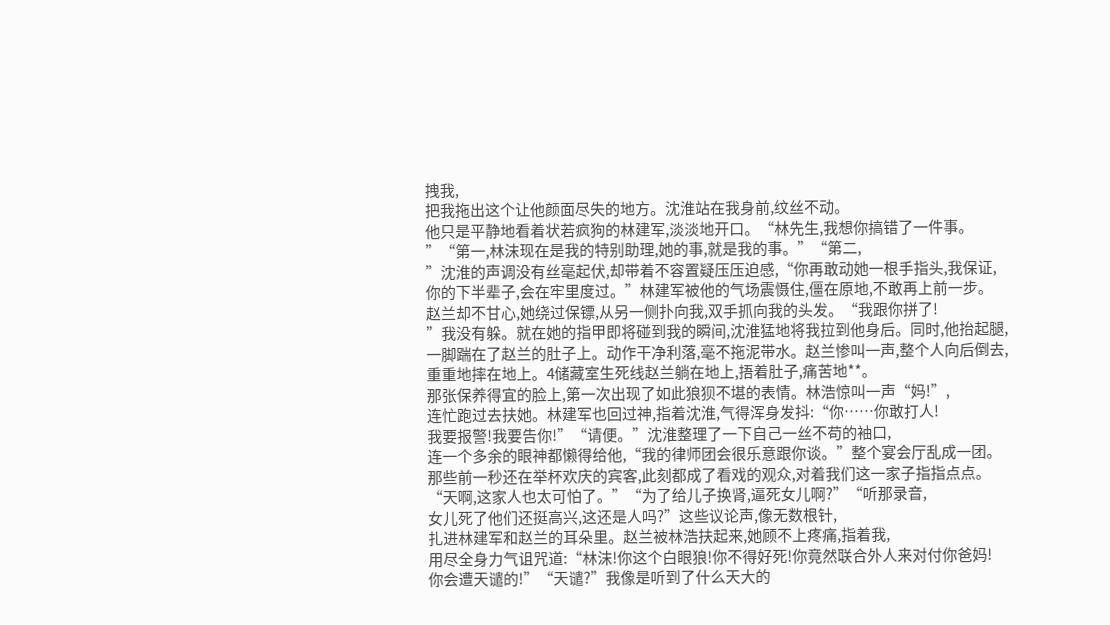拽我,
把我拖出这个让他颜面尽失的地方。沈淮站在我身前,纹丝不动。
他只是平静地看着状若疯狗的林建军,淡淡地开口。“林先生,我想你搞错了一件事。
”“第一,林沫现在是我的特别助理,她的事,就是我的事。”“第二,
”沈淮的声调没有丝毫起伏,却带着不容置疑压压迫感,“你再敢动她一根手指头,我保证,
你的下半辈子,会在牢里度过。”林建军被他的气场震慑住,僵在原地,不敢再上前一步。
赵兰却不甘心,她绕过保镖,从另一侧扑向我,双手抓向我的头发。“我跟你拼了!
”我没有躲。就在她的指甲即将碰到我的瞬间,沈淮猛地将我拉到他身后。同时,他抬起腿,
一脚踹在了赵兰的肚子上。动作干净利落,毫不拖泥带水。赵兰惨叫一声,整个人向后倒去,
重重地摔在地上。4储藏室生死线赵兰躺在地上,捂着肚子,痛苦地**。
那张保养得宜的脸上,第一次出现了如此狼狈不堪的表情。林浩惊叫一声“妈!”,
连忙跑过去扶她。林建军也回过神,指着沈淮,气得浑身发抖:“你……你敢打人!
我要报警!我要告你!”“请便。”沈淮整理了一下自己一丝不苟的袖口,
连一个多余的眼神都懒得给他,“我的律师团会很乐意跟你谈。”整个宴会厅乱成一团。
那些前一秒还在举杯欢庆的宾客,此刻都成了看戏的观众,对着我们这一家子指指点点。
“天啊,这家人也太可怕了。”“为了给儿子换肾,逼死女儿啊?”“听那录音,
女儿死了他们还挺高兴,这还是人吗?”这些议论声,像无数根针,
扎进林建军和赵兰的耳朵里。赵兰被林浩扶起来,她顾不上疼痛,指着我,
用尽全身力气诅咒道:“林沫!你这个白眼狼!你不得好死!你竟然联合外人来对付你爸妈!
你会遭天谴的!”“天谴?”我像是听到了什么天大的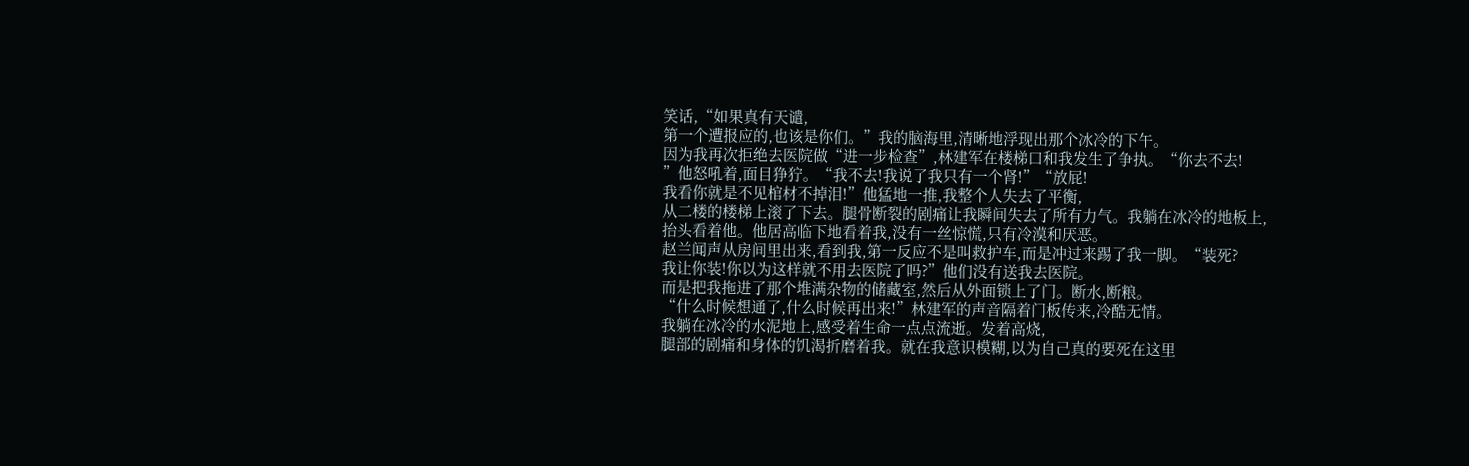笑话,“如果真有天谴,
第一个遭报应的,也该是你们。”我的脑海里,清晰地浮现出那个冰冷的下午。
因为我再次拒绝去医院做“进一步检查”,林建军在楼梯口和我发生了争执。“你去不去!
”他怒吼着,面目狰狞。“我不去!我说了我只有一个肾!”“放屁!
我看你就是不见棺材不掉泪!”他猛地一推,我整个人失去了平衡,
从二楼的楼梯上滚了下去。腿骨断裂的剧痛让我瞬间失去了所有力气。我躺在冰冷的地板上,
抬头看着他。他居高临下地看着我,没有一丝惊慌,只有冷漠和厌恶。
赵兰闻声从房间里出来,看到我,第一反应不是叫救护车,而是冲过来踢了我一脚。“装死?
我让你装!你以为这样就不用去医院了吗?”他们没有送我去医院。
而是把我拖进了那个堆满杂物的储藏室,然后从外面锁上了门。断水,断粮。
“什么时候想通了,什么时候再出来!”林建军的声音隔着门板传来,冷酷无情。
我躺在冰冷的水泥地上,感受着生命一点点流逝。发着高烧,
腿部的剧痛和身体的饥渴折磨着我。就在我意识模糊,以为自己真的要死在这里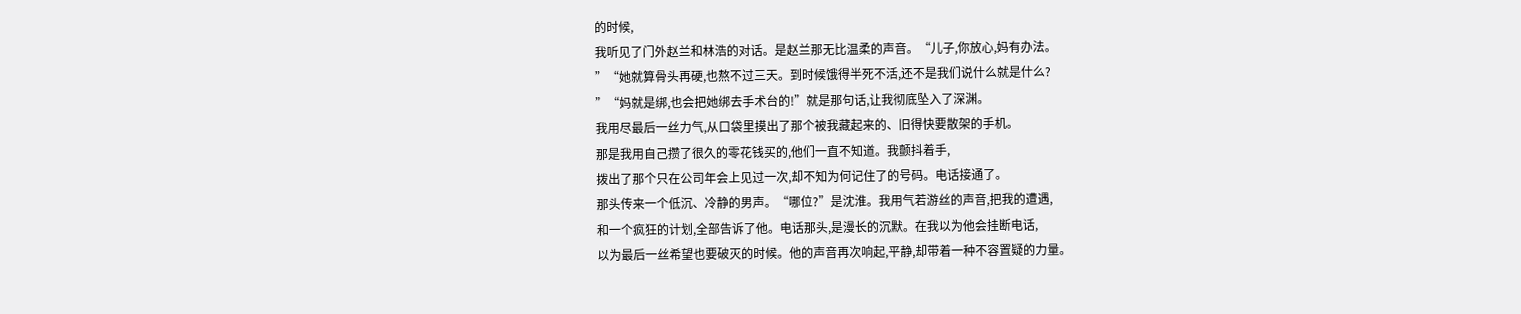的时候,
我听见了门外赵兰和林浩的对话。是赵兰那无比温柔的声音。“儿子,你放心,妈有办法。
”“她就算骨头再硬,也熬不过三天。到时候饿得半死不活,还不是我们说什么就是什么?
”“妈就是绑,也会把她绑去手术台的!”就是那句话,让我彻底坠入了深渊。
我用尽最后一丝力气,从口袋里摸出了那个被我藏起来的、旧得快要散架的手机。
那是我用自己攒了很久的零花钱买的,他们一直不知道。我颤抖着手,
拨出了那个只在公司年会上见过一次,却不知为何记住了的号码。电话接通了。
那头传来一个低沉、冷静的男声。“哪位?”是沈淮。我用气若游丝的声音,把我的遭遇,
和一个疯狂的计划,全部告诉了他。电话那头,是漫长的沉默。在我以为他会挂断电话,
以为最后一丝希望也要破灭的时候。他的声音再次响起,平静,却带着一种不容置疑的力量。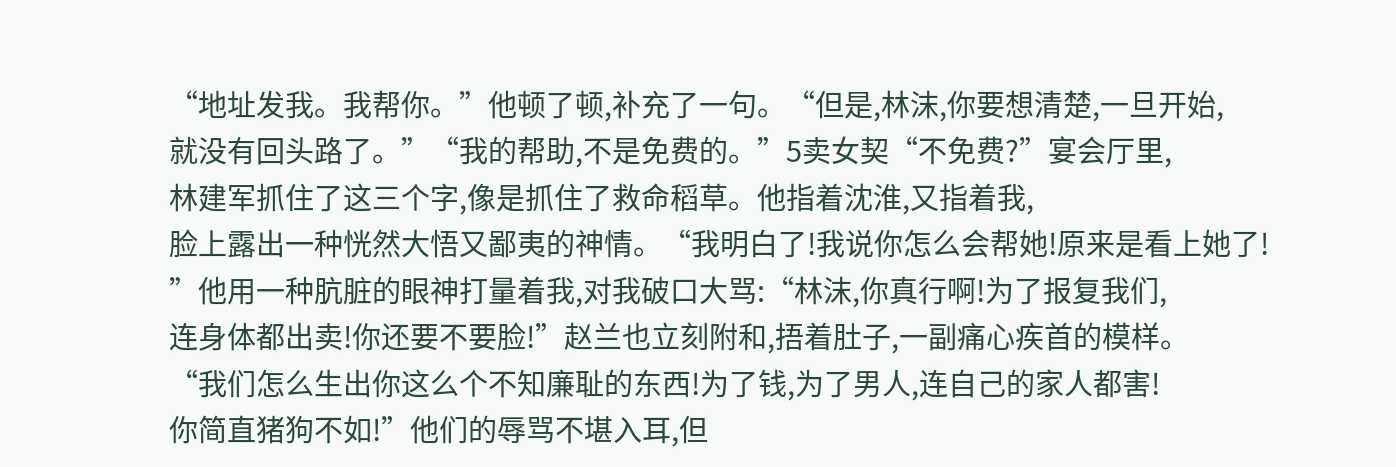“地址发我。我帮你。”他顿了顿,补充了一句。“但是,林沫,你要想清楚,一旦开始,
就没有回头路了。”“我的帮助,不是免费的。”5卖女契“不免费?”宴会厅里,
林建军抓住了这三个字,像是抓住了救命稻草。他指着沈淮,又指着我,
脸上露出一种恍然大悟又鄙夷的神情。“我明白了!我说你怎么会帮她!原来是看上她了!
”他用一种肮脏的眼神打量着我,对我破口大骂:“林沫,你真行啊!为了报复我们,
连身体都出卖!你还要不要脸!”赵兰也立刻附和,捂着肚子,一副痛心疾首的模样。
“我们怎么生出你这么个不知廉耻的东西!为了钱,为了男人,连自己的家人都害!
你简直猪狗不如!”他们的辱骂不堪入耳,但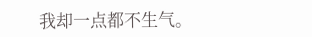我却一点都不生气。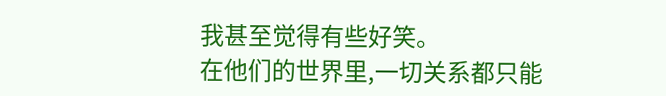我甚至觉得有些好笑。
在他们的世界里,一切关系都只能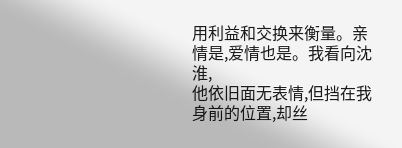用利益和交换来衡量。亲情是,爱情也是。我看向沈淮,
他依旧面无表情,但挡在我身前的位置,却丝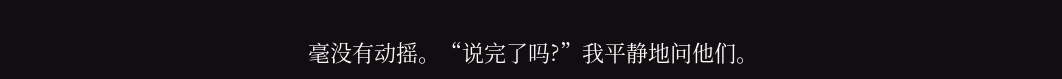毫没有动摇。“说完了吗?”我平静地问他们。